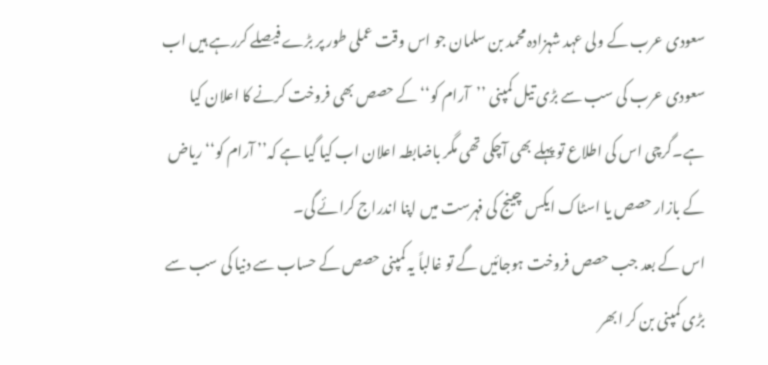سعودی عرب کے ولی عہد شہزادہ محمد بن سلمان جو اس وقت عملی طور پر بڑے فیصلے کررہے ہیں اب سعودی عرب کی سب سے بڑی تیل کمپنی ’’آرام کو‘‘ کے حصص بھی فروخت کرنے کا اعلان کیا ہے۔گرچی اس کی اطلاع تو پہلے بھی آچکی تھی مگر باضابطہ اعلان اب کیا گیا ہے کہ’’ آرام کو‘‘ ریاض کے بازار حصص یا اسٹاک ایکس چینج کی فہرست میں اپنا اندراج کرائے گی۔
اس کے بعد جب حصص فروخت ہوجائیں گے تو غالباً یہ کمپنی حصص کے حساب سے دنیا کی سب سے بڑی کمپنی بن کر ابھر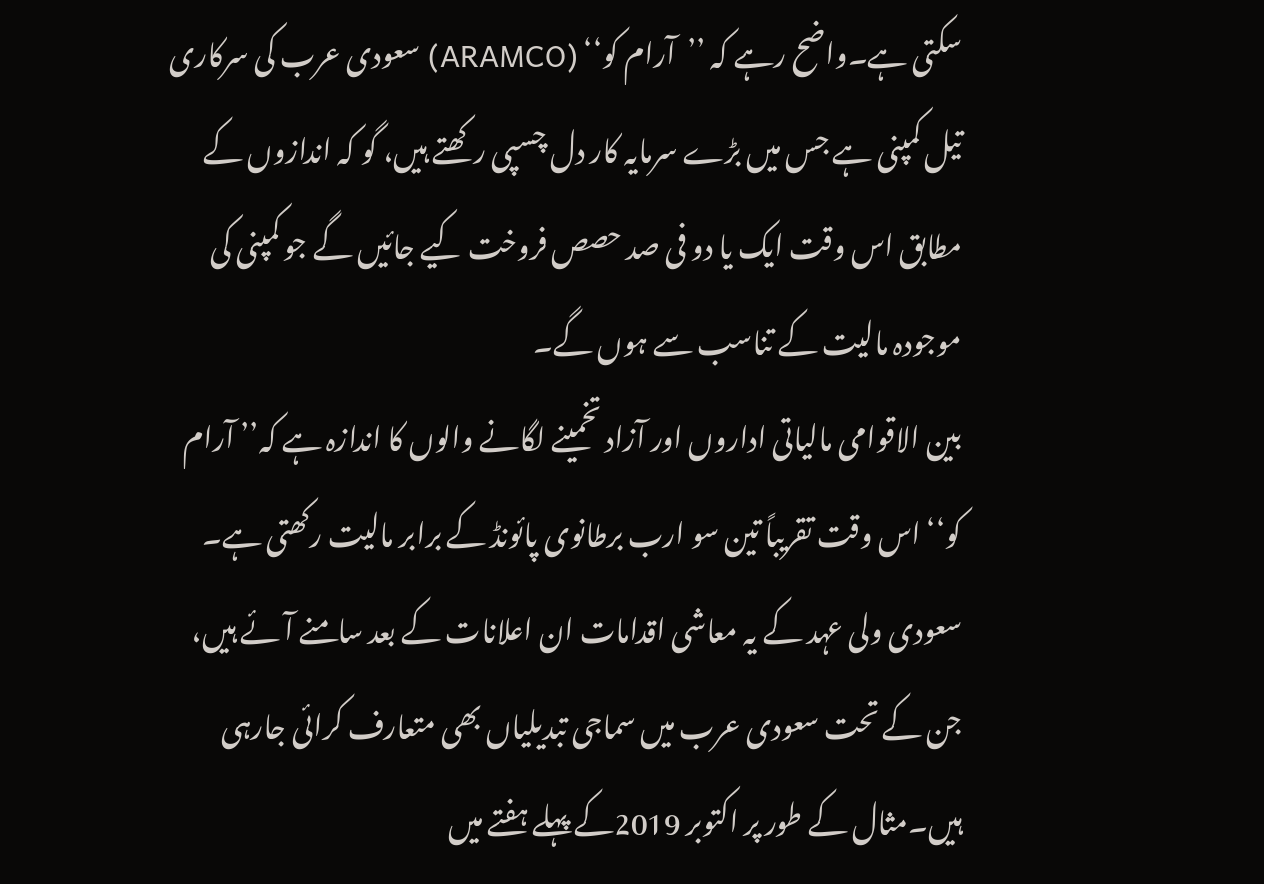سکتی ہے۔واضح رہے کہ ’’آرام کو‘‘ (ARAMCO) سعودی عرب کی سرکاری تیل کمپنی ہے جس میں بڑے سرمایہ کار دل چسپی رکھتے ہیں، گو کہ اندازوں کے مطابق اس وقت ایک یا دو فی صد حصص فروخت کیے جائیں گے جو کمپنی کی موجودہ مالیت کے تناسب سے ہوں گے۔
بین الاقوامی مالیاتی اداروں اور آزاد تخمینے لگانے والوں کا اندازہ ہے کہ’’ آرام کو‘‘ اس وقت تقریباً تین سو ارب برطانوی پائونڈ کے برابر مالیت رکھتی ہے۔ سعودی ولی عہد کے یہ معاشی اقدامات ان اعلانات کے بعد سامنے آئے ہیں، جن کے تحت سعودی عرب میں سماجی تبدیلیاں بھی متعارف کرائی جارہی ہیں۔مثال کے طور پر اکتوبر 2019کے پہلے ہفتے میں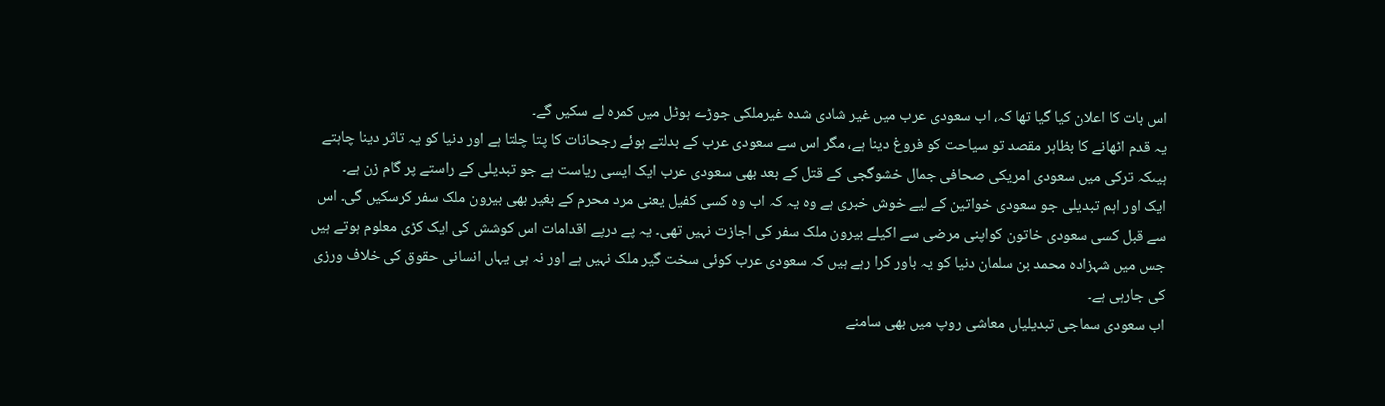اس بات کا اعلان کیا گیا تھا کہ، اب سعودی عرب میں غیر شادی شدہ غیرملکی جوڑے ہوٹل میں کمرہ لے سکیں گے۔
یہ قدم اٹھانے کا بظاہر مقصد تو سیاحت کو فروغ دینا ہے، مگر اس سے سعودی عرب کے بدلتے ہوئے رجحانات کا پتا چلتا ہے اور دنیا کو یہ تاثر دینا چاہتے ہیںکہ ترکی میں سعودی امریکی صحافی جمال خشوگجی کے قتل کے بعد بھی سعودی عرب ایک ایسی ریاست ہے جو تبدیلی کے راستے پر گام زن ہے۔
ایک اور اہم تبدیلی جو سعودی خواتین کے لیے خوش خبری ہے وہ یہ کہ اب وہ کسی کفیل یعنی مرد محرم کے بغیر بھی بیرون ملک سفر کرسکیں گی۔ اس سے قبل کسی سعودی خاتون کواپنی مرضی سے اکیلے بیرون ملک سفر کی اجازت نہیں تھی۔ یہ پے درپے اقدامات اس کوشش کی ایک کڑی معلوم ہوتے ہیں جس میں شہزادہ محمد بن سلمان دنیا کو یہ باور کرا رہے ہیں کہ سعودی عرب کوئی سخت گیر ملک نہیں ہے اور نہ ہی یہاں انسانی حقوق کی خلاف ورزی کی جارہی ہے۔
اب سعودی سماجی تبدیلیاں معاشی روپ میں بھی سامنے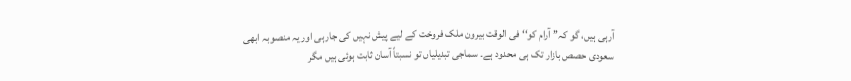آرہی ہیں، گو کہ’’ آرام کو‘‘ فی الوقت بیرون ملک فروخت کے لیے پیش نہیں کی جارہی اور یہ منصوبہ ابھی سعودی حصص بازار تک ہی محدود ہے۔ سماجی تبدیلیاں تو نسبتاً آسان ثابت ہوئی ہیں مگر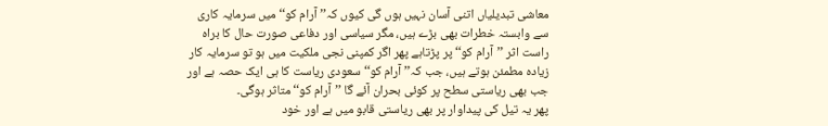معاشی تبدیلیاں اتنی آسان نہیں ہوں گی کیوں کہ’’ آرام کو‘‘ میں سرمایہ کاری سے وابستہ خطرات بھی بڑے ہیں، مگر سیاسی اور دفاعی صورت حال کا براہ راست اثر ’’آرام کو‘‘ پر پڑتاہے پھر اگر کمپنی نجی ملکیت میں ہو تو سرمایہ کار زیادہ مطمئن ہوتے ہیں، جب کہ’’ آرام کو‘‘ سعودی ریاست کا ہی ایک حصہ ہے اور جب بھی ریاستی سطح پر کوئی بحران آئے گا ’’آرام کو‘‘ متاثر ہوگی۔
پھر یہ تیل کی پیداوار پر بھی ریاستی قابو میں ہے اور خود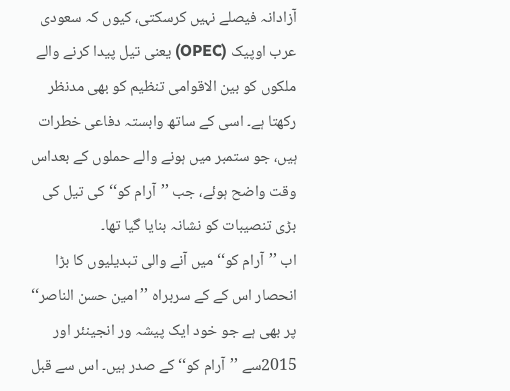آزادانہ فیصلے نہیں کرسکتی، کیوں کہ سعودی عرب اوپیک (OPEC) یعنی تیل پیدا کرنے والے ملکوں کو بین الاقوامی تنظیم کو بھی مدنظر رکھتا ہے۔ اسی کے ساتھ وابستہ دفاعی خطرات ہیں، جو ستمبر میں ہونے والے حملوں کے بعداس وقت واضح ہوئے، جب ’’آرام کو‘‘ کی تیل کی بڑی تنصیبات کو نشانہ بنایا گیا تھا۔
اب ’’آرام کو‘‘ میں آنے والی تبدیلیوں کا بڑا انحصار اس کے کے سربراہ ’’امین حسن الناصر‘‘ پر بھی ہے جو خود ایک پیشہ ور انجینئر اور 2015سے ’’آرام کو‘‘ کے صدر ہیں۔ اس سے قبل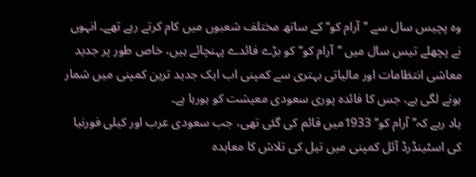وہ پچیس سال سے ’’آرام کو‘‘ کے ساتھ مختلف شعبوں میں کام کرتے رہے تھے۔ انہوں نے پچھلے تیس سال میں ’’آرام کو‘‘کو بڑے فائدے پہنچائے ہیں، خاص طور پر جدید معاشی انتظامات اور مالیاتی بہتری سے کمپنی اب ایک جدید ترین کمپنی میں شمار ہونے لگی ہے، جس کا فائدہ پوری سعودی معیشت کو ہورہا ہے۔
یاد رہے کہ’’ آرام کو‘‘ 1933میں قائم کی گئی تھی، جب سعودی عرب اور کیلی فورنیا کی اسٹینڈرڈ آئل کمپنی میں تیل کی تلاش کا معاہدہ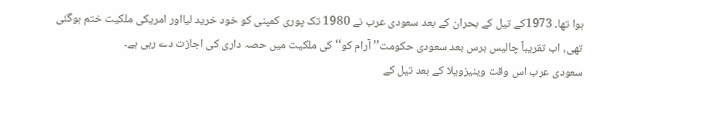ہوا تھا۔ 1973کے تیل کے بحران کے بعد سعودی عرب نے 1980 تک پوری کمپنی کو خود خرید لیااور امریکی ملکیت ختم ہوگئی تھی، اب تقریباً چالیس برس بعد سعودی حکومت’’ آرام کو‘‘ کی ملکیت میں حصہ داری کی اجازت دے رہی ہے۔
سعودی عرب اس وقت وینیزویلا کے بعد تیل کے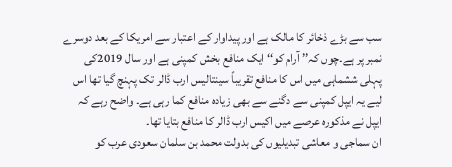سب سے بڑے ذخائر کا مالک ہے اور پیداوار کے اعتبار سے امریکا کے بعد دوسرے نمبر پر ہے۔چوں کہ’’ آرام کو‘‘ ایک منافع بخش کمپنی ہے اور سال 2019کی پہلی ششماہی میں اس کا منافع تقریباً سینتالیس ارب ڈالر تک پہنچ گیا تھا اس لیے یہ ایپل کمپنی سے دگنے سے بھی زیادہ منافع کما رہی ہے۔ واضح رہے کہ ایپل نے مذکورہ عرصے میں اکیس ارب ڈالر کا منافع بتایا تھا۔
ان سماجی و معاشی تبدیلیوں کی بدولت محمد بن سلمان سعودی عرب کو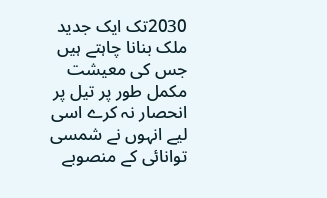2030تک ایک جدید ملک بنانا چاہتے ہیں جس کی معیشت مکمل طور پر تیل پر انحصار نہ کرے اسی لیے انہوں نے شمسی توانائی کے منصوبے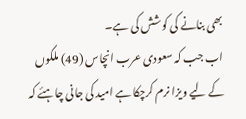بھی بنانے کی کوشش کی ہے۔
اب جب کہ سعودی عرب انچاس (49) ملکوں کے لیے ویزا نرم کرچکا ہے امید کی جانی چاہئے کہ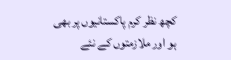کچھ نظر کرم پاکستانیوں پر بھی ہو اور ملازمتوں کے نئے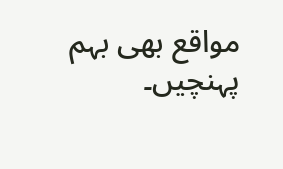مواقع بھی بہم پہنچیں۔